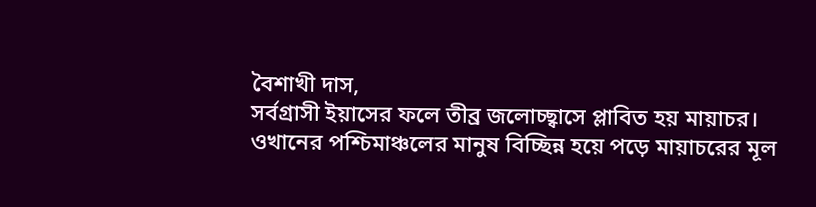বৈশাখী দাস,
সর্বগ্রাসী ইয়াসের ফলে তীব্র জলোচ্ছ্বাসে প্লাবিত হয় মায়াচর।
ওখানের পশ্চিমাঞ্চলের মানুষ বিচ্ছিন্ন হয়ে পড়ে মায়াচরের মূল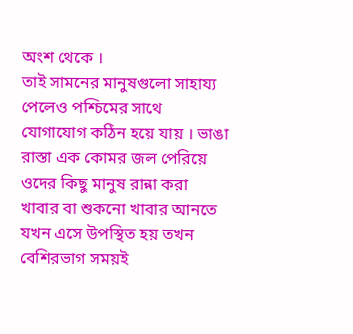অংশ থেকে ।
তাই সামনের মানুষগুলো সাহায্য পেলেও পশ্চিমের সাথে যোগাযোগ কঠিন হয়ে যায় । ভাঙা রাস্তা এক কোমর জল পেরিয়ে ওদের কিছু মানুষ রান্না করা খাবার বা শুকনো খাবার আনতে যখন এসে উপস্থিত হয় তখন বেশিরভাগ সময়ই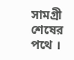সামগ্রী শেষের পথে ।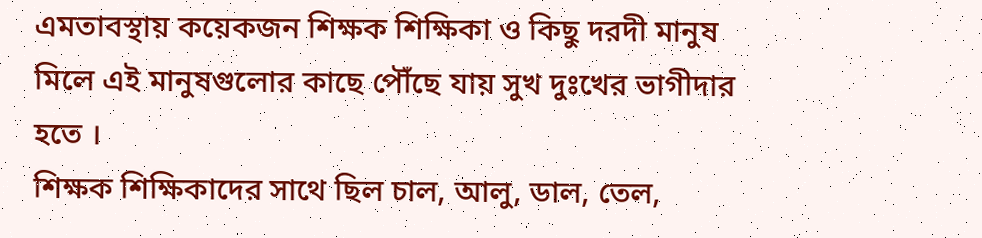এমতাবস্থায় কয়েকজন শিক্ষক শিক্ষিকা ও কিছু দরদী মানুষ মিলে এই মানুষগুলোর কাছে পৌঁছে যায় সুখ দুঃখের ভাগীদার হতে ।
শিক্ষক শিক্ষিকাদের সাথে ছিল চাল, আলু, ডাল, তেল,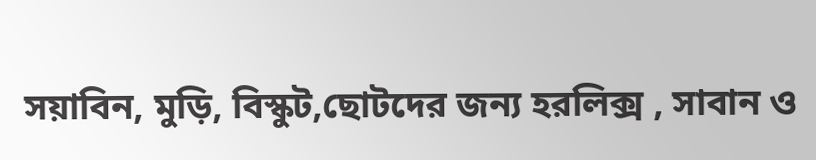সয়াবিন, মুড়ি, বিস্কুট,ছোটদের জন্য হরলিক্স , সাবান ও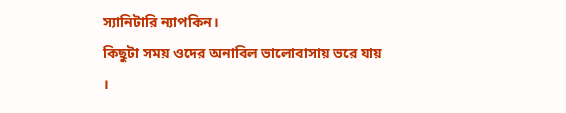স্যানিটারি ন্যাপকিন।
কিছুটা সময় ওদের অনাবিল ভালোবাসায় ভরে যায় ।